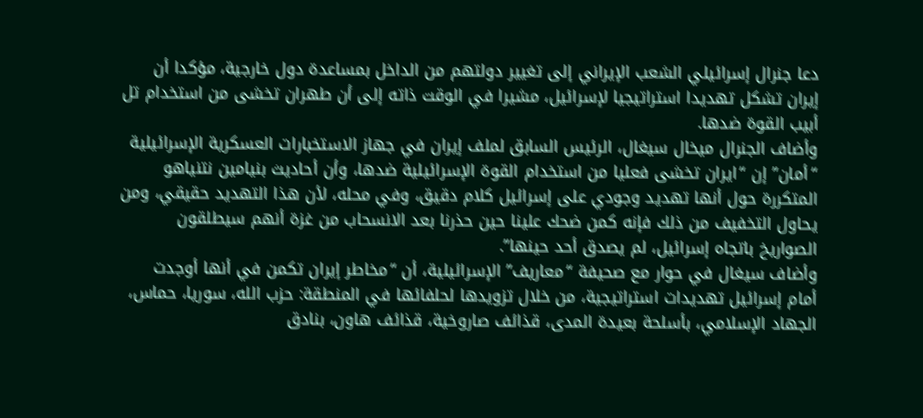دعا جنرال إسرائيلي الشعب الإيراني إلى تغيير دولتهم من الداخل بمساعدة دول خارجية، مؤكدا أن إيران تشكل تهديدا استراتيجيا لإسرائيل، مشيرا في الوقت ذاته إلى أن طهران تخشى من استخدام تل أبيب القوة ضدها.
وأضاف الجنرال ميخال سيغال، الرئيس السابق لملف إيران في جهاز الاستخبارات العسكرية الإسرائيلية “أمان” إن “ايران تخشى فعليا من استخدام القوة الإسرائيلية ضدها، وأن أحاديث بنيامين نتنياهو المتكررة حول أنها تهديد وجودي على إسرائيل كلام دقيق، وفي محله، لأن هذا التهديد حقيقي، ومن يحاول التخفيف من ذلك فإنه كمن ضحك علينا حين حذرنا بعد الانسحاب من غزة أنهم سيطلقون الصواريخ باتجاه إسرائيل، لم يصدق أحد حينها”.
وأضاف سيغال في حوار مع صحيفة “معاريف” الإسرائيلية، أن “مخاطر إيران تكمن في أنها أوجدت أمام إسرائيل تهديدات استراتيجية، من خلال تزويدها لحلفائها في المنطقة: حزب الله، سوريا، حماس، الجهاد الإسلامي، بأسلحة بعيدة المدى، قذائف صاروخية، قذائف هاون، بنادق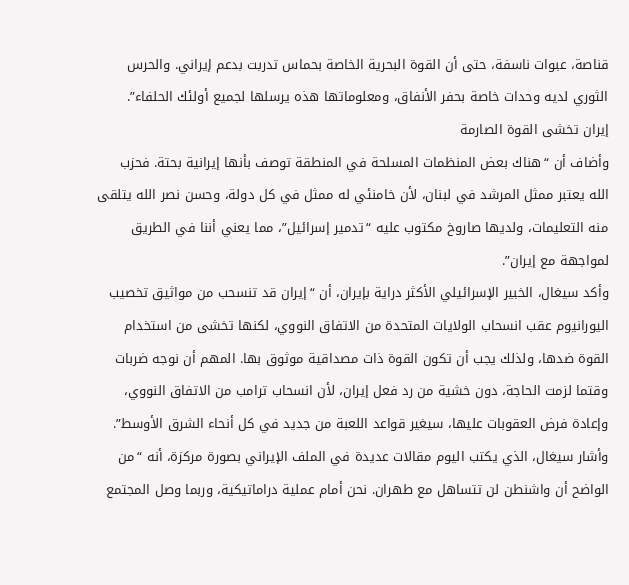قناصة، عبوات ناسفة، حتى أن القوة البحرية الخاصة بحماس تدربت بدعم إيراني. والحرس الثوري لديه وحدات خاصة بحفر الأنفاق، ومعلوماتها هذه يرسلها لجميع أولئك الحلفاء”.
إيران تخشى القوة الصارمة
وأضاف أن “هناك بعض المنظمات المسلحة في المنطقة توصف بأنها إيرانية بحتة. فحزب الله يعتبر ممثل المرشد في لبنان، لأن خامنئي له ممثل في كل دولة، وحسن نصر الله يتلقى منه التعليمات، ولديها صاروخ مكتوب عليه “تدمير إسرائيل”، مما يعني أننا في الطريق لمواجهة مع إيران”.
وأكد سيغال، الخبير الإسرائيلي الأكثر دراية بإيران، أن “إيران قد تنسحب من مواثيق تخصيب اليورانيوم عقب انسحاب الولايات المتحدة من الاتفاق النووي، لكنها تخشى من استخدام القوة ضدها، ولذلك يجب أن تكون القوة ذات مصداقية موثوق بها. المهم أن نوجه ضربات وقتما لزمت الحاجة، دون خشية من رد فعل إيران، لأن انسحاب ترامب من الاتفاق النووي، وإعادة فرض العقوبات عليها، سيغير قواعد اللعبة من جديد في كل أنحاء الشرق الأوسط”.
وأشار سيغال، الذي يكتب اليوم مقالات عديدة في الملف الإيراني بصورة مركزة، أنه “من الواضح أن واشنطن لن تتساهل مع طهران. نحن أمام عملية دراماتيكية، وربما وصل المجتمع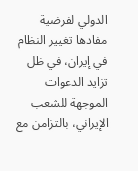الدولي لفرضية مفادها تغيير النظام في إيران، في ظل تزايد الدعوات الموجهة للشعب الإيراني، بالتزامن مع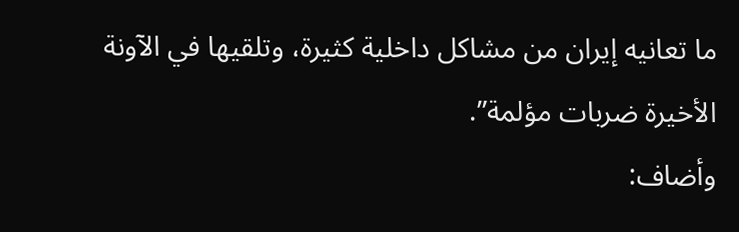ما تعانيه إيران من مشاكل داخلية كثيرة، وتلقيها في الآونة الأخيرة ضربات مؤلمة”.
وأضاف: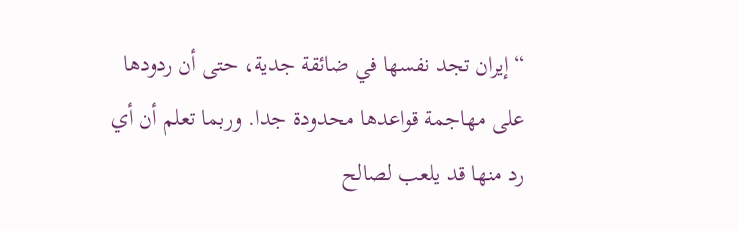“إيران تجد نفسها في ضائقة جدية، حتى أن ردودها على مهاجمة قواعدها محدودة جدا. وربما تعلم أن أي رد منها قد يلعب لصالح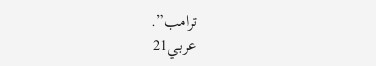ترامب”.
عربي21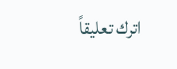اترك تعليقاً